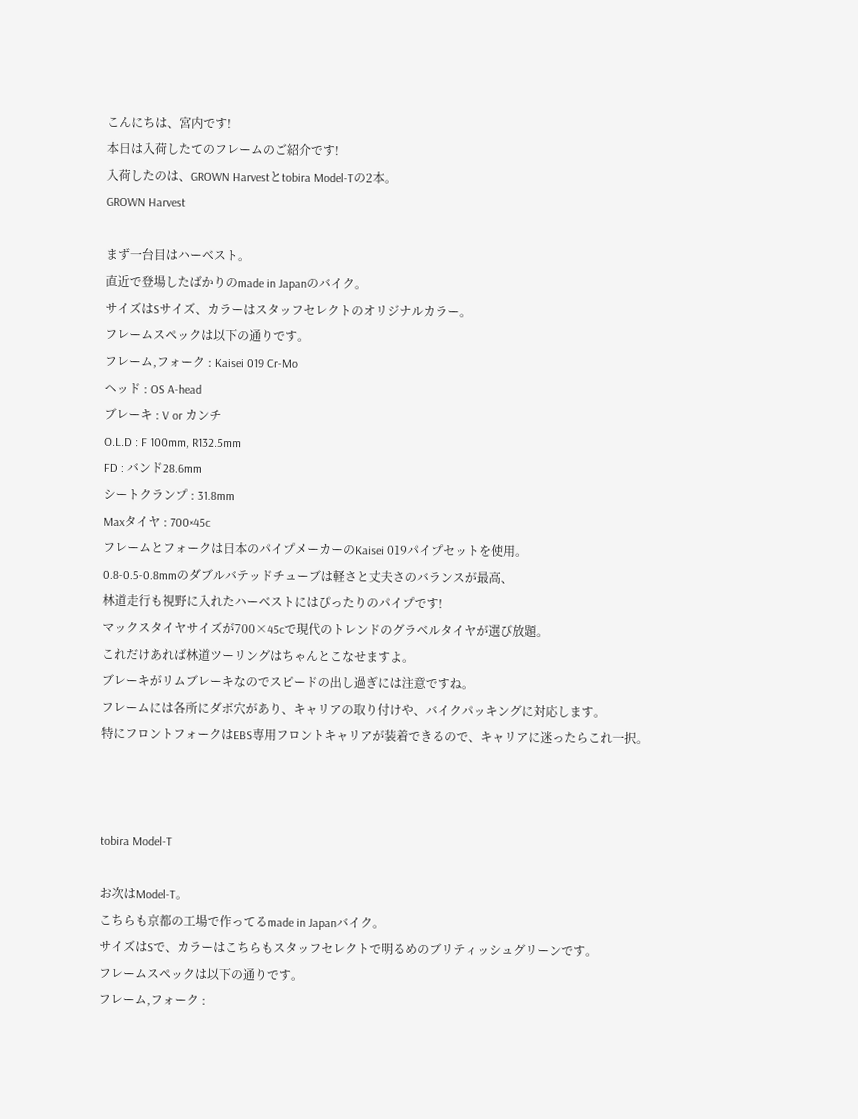こんにちは、宮内です!
本日は入荷したてのフレームのご紹介です!
入荷したのは、GROWN Harvestとtobira Model-Tの2本。
GROWN Harvest

まず一台目はハーベスト。
直近で登場したばかりのmade in Japanのバイク。
サイズはSサイズ、カラーはスタッフセレクトのオリジナルカラー。
フレームスペックは以下の通りです。
フレーム,フォーク : Kaisei 019 Cr-Mo
ヘッド : OS A-head
ブレーキ : V or カンチ
O.L.D : F 100mm, R132.5mm
FD : バンド28.6mm
シートクランプ : 31.8mm
Maxタイヤ : 700×45c
フレームとフォークは日本のパイプメーカーのKaisei 019パイプセットを使用。
0.8-0.5-0.8mmのダブルバテッドチューブは軽さと丈夫さのバランスが最高、
林道走行も視野に入れたハーベストにはぴったりのパイプです!
マックスタイヤサイズが700×45cで現代のトレンドのグラベルタイヤが選び放題。
これだけあれば林道ツーリングはちゃんとこなせますよ。
ブレーキがリムブレーキなのでスピードの出し過ぎには注意ですね。
フレームには各所にダボ穴があり、キャリアの取り付けや、バイクパッキングに対応します。
特にフロントフォークはEBS専用フロントキャリアが装着できるので、キャリアに迷ったらこれ一択。



tobira Model-T

お次はModel-T。
こちらも京都の工場で作ってるmade in Japanバイク。
サイズはSで、カラーはこちらもスタッフセレクトで明るめのブリティッシュグリーンです。
フレームスペックは以下の通りです。
フレーム,フォーク :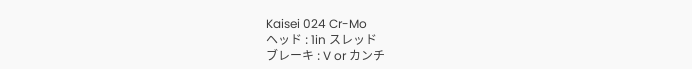Kaisei 024 Cr-Mo
ヘッド : 1in スレッド
ブレーキ : V or カンチ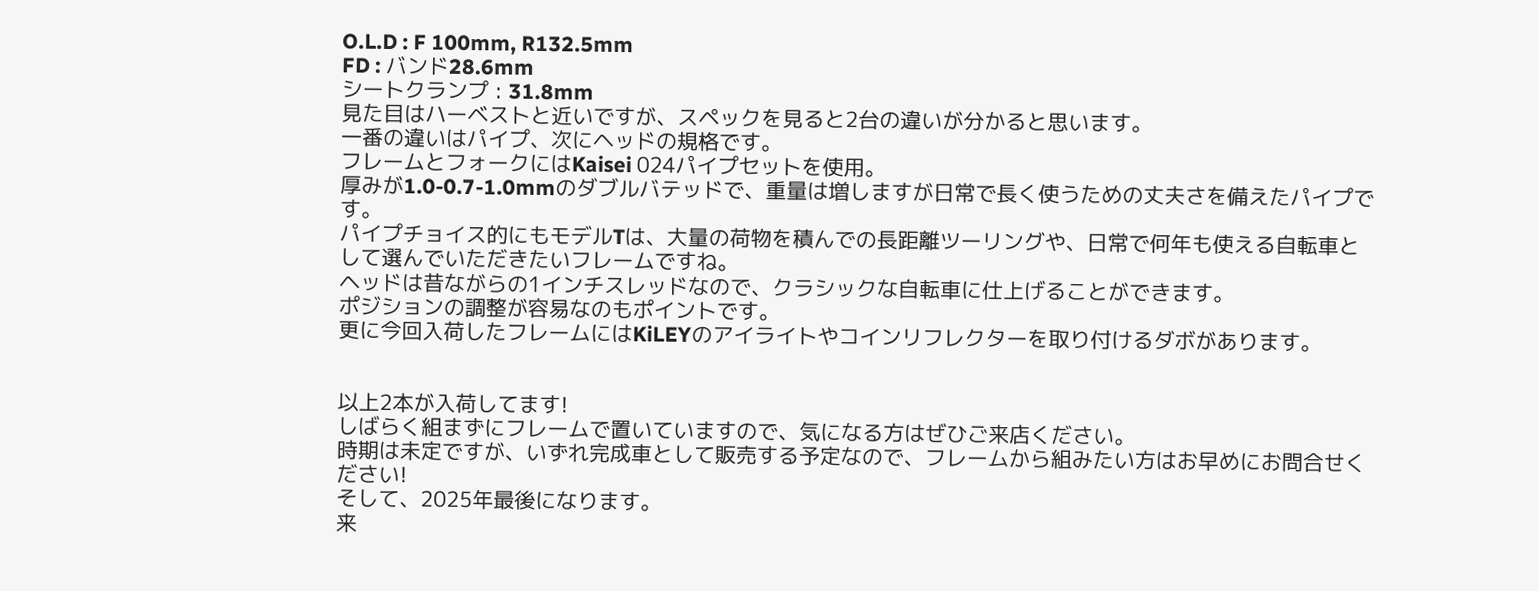O.L.D : F 100mm, R132.5mm
FD : バンド28.6mm
シートクランプ : 31.8mm
見た目はハーベストと近いですが、スペックを見ると2台の違いが分かると思います。
一番の違いはパイプ、次にヘッドの規格です。
フレームとフォークにはKaisei 024パイプセットを使用。
厚みが1.0-0.7-1.0mmのダブルバテッドで、重量は増しますが日常で長く使うための丈夫さを備えたパイプです。
パイプチョイス的にもモデルTは、大量の荷物を積んでの長距離ツーリングや、日常で何年も使える自転車として選んでいただきたいフレームですね。
ヘッドは昔ながらの1インチスレッドなので、クラシックな自転車に仕上げることができます。
ポジションの調整が容易なのもポイントです。
更に今回入荷したフレームにはKiLEYのアイライトやコインリフレクターを取り付けるダボがあります。


以上2本が入荷してます!
しばらく組まずにフレームで置いていますので、気になる方はぜひご来店ください。
時期は未定ですが、いずれ完成車として販売する予定なので、フレームから組みたい方はお早めにお問合せください!
そして、2025年最後になります。
来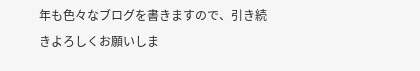年も色々なブログを書きますので、引き続きよろしくお願いしま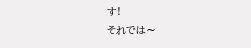す!
それでは〜